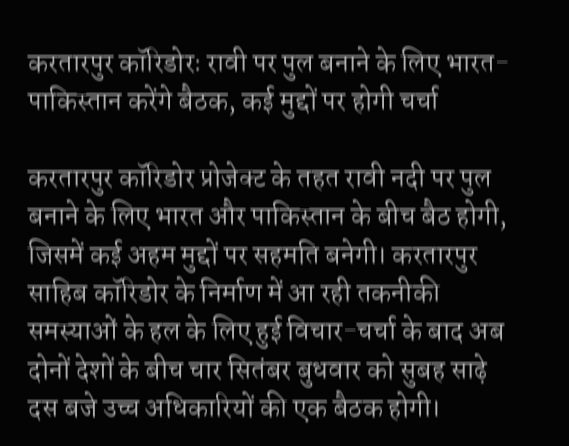करतारपुर कॉरिडोरः रावी पर पुल बनाने के लिए भारत-पाकिस्तान करेंगे बैठक, कई मुद्दों पर होगी चर्चा

करतारपुर कॉरिडोर प्रोजेक्ट के तहत रावी नदी पर पुल बनाने के लिए भारत और पाकिस्तान के बीच बैठ होगी, जिसमें कई अहम मुद्दों पर सहमति बनेगी। करतारपुर साहिब कॉरिडोर के निर्माण में आ रही तकनीकी समस्याओं के हल के लिए हुई विचार-चर्चा के बाद अब दोनों देशों के बीच चार सितंबर बुधवार को सुबह साढ़े दस बजे उच्च अधिकारियों की एक बैठक होगी।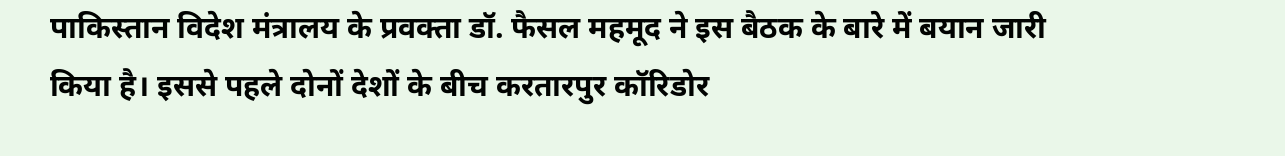पाकिस्तान विदेश मंत्रालय के प्रवक्ता डॉ. फैसल महमूद ने इस बैठक के बारे में बयान जारी किया है। इससे पहले दोनों देशों के बीच करतारपुर कॉरिडोर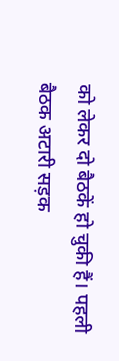को लेकर दो बैठकें हो चुकी हैं। पहली बैठक अटारी सड़क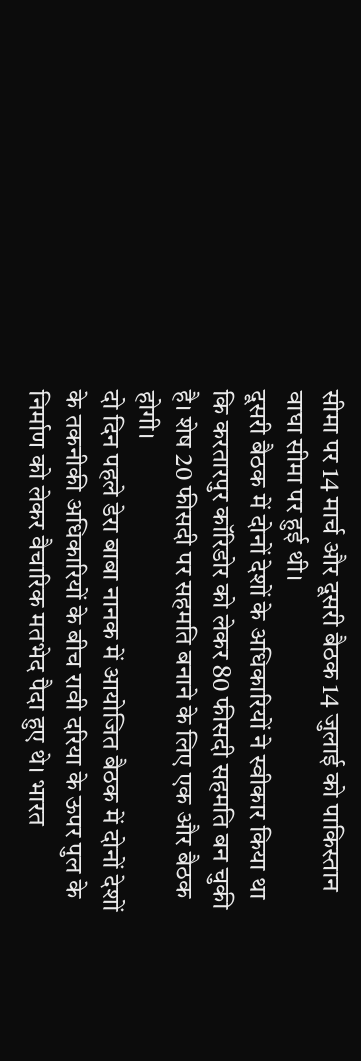सीमा पर 14 मार्च और दूसरी बैठक 14 जुलाई को पाकिस्तान वाघा सीमा पर हुई थी।
दूसरी बैठक में दोनों देशों के अधिकारियों ने स्वीकार किया था कि करतारपुर कॉरिडोर को लेकर 80 फीसदी सहमति बन चुकी है। शेष 20 फीसदी पर सहमति बनाने के लिए एक और बैठक होगी।
दो दिन पहले डेरा बाबा नानक में आयोजित बैठक में दोनों देशों के तकनीकी अधिकारियों के बीच रावी दरिया के ऊपर पुल के निर्माण को लेकर वैचारिक मतभेद पैदा हुए थे। भारत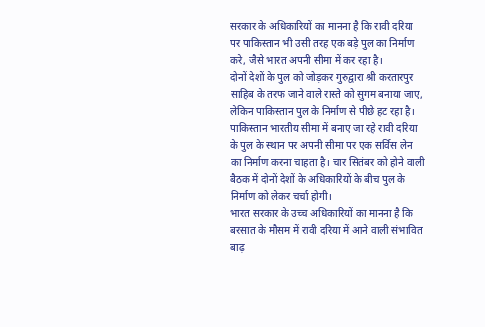सरकार के अधिकारियों का मानना है कि रावी दरिया पर पाकिस्तान भी उसी तरह एक बड़े पुल का निर्माण करे, जैसे भारत अपनी सीमा में कर रहा है।
दोनों देशों के पुल को जोड़कर गुरुद्वारा श्री करतारपुर साहिब के तरफ जाने वाले रास्ते को सुगम बनाया जाए, लेकिन पाकिस्तान पुल के निर्माण से पीछे हट रहा है। पाकिस्तान भारतीय सीमा में बनाए जा रहे रावी दरिया के पुल के स्थान पर अपनी सीमा पर एक सर्विस लेन का निर्माण करना चाहता है। चार सितंबर को होने वाली बैठक में दोनों देशों के अधिकारियों के बीच पुल के निर्माण को लेकर चर्चा होगी।
भारत सरकार के उच्च अधिकारियों का मानना है कि बरसात के मौसम में रावी दरिया में आने वाली संभावित बाढ़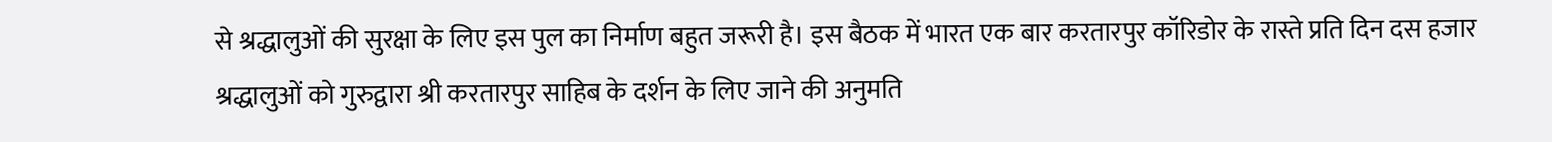से श्रद्धालुओं की सुरक्षा के लिए इस पुल का निर्माण बहुत जरूरी है। इस बैठक में भारत एक बार करतारपुर कॉरिडोर के रास्ते प्रति दिन दस हजार श्रद्धालुओं को गुरुद्वारा श्री करतारपुर साहिब के दर्शन के लिए जाने की अनुमति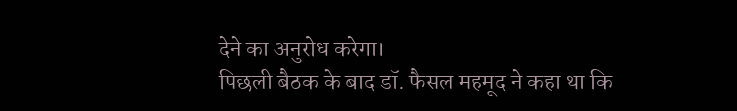देने का अनुरोध करेगा।
पिछली बैठक के बाद डॉ. फैसल महमूद ने कहा था कि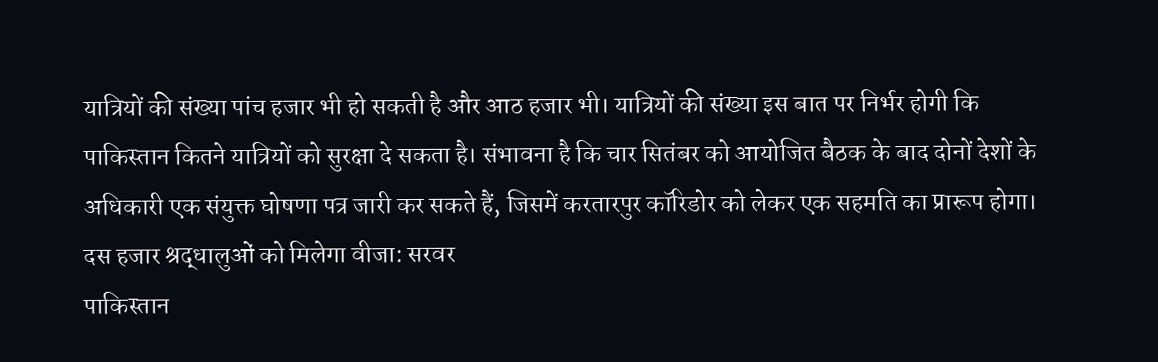यात्रियों की संख्या पांच हजार भी हो सकती है और आठ हजार भी। यात्रियों की संख्या इस बात पर निर्भर होगी कि पाकिस्तान कितने यात्रियों को सुरक्षा दे सकता है। संभावना है कि चार सितंबर को आयोजित बैठक के बाद दोनों देशों के अधिकारी एक संयुक्त घोषणा पत्र जारी कर सकते हैं, जिसमें करतारपुर कॉरिडोर को लेकर एक सहमति का प्रारूप होगा।
दस हजार श्रद्धालुओं को मिलेगा वीजा: सरवर
पाकिस्तान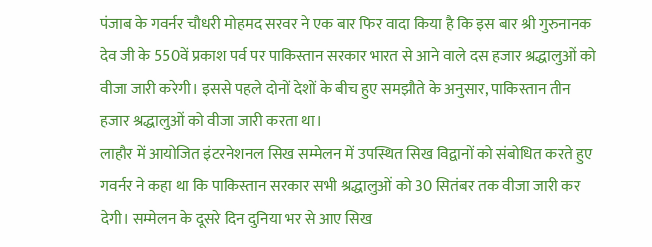पंजाब के गवर्नर चौधरी मोहमद सरवर ने एक बार फिर वादा किया है कि इस बार श्री गुरुनानक देव जी के 550वें प्रकाश पर्व पर पाकिस्तान सरकार भारत से आने वाले दस हजार श्रद्धालुओं को वीजा जारी करेगी। इससे पहले दोनों देशों के बीच हुए समझौते के अनुसार, पाकिस्तान तीन हजार श्रद्धालुओं को वीजा जारी करता था।
लाहौर में आयोजित इंटरनेशनल सिख सम्मेलन में उपस्थित सिख विद्वानों को संबोधित करते हुए गवर्नर ने कहा था कि पाकिस्तान सरकार सभी श्रद्धालुओं को 30 सितंबर तक वीजा जारी कर देगी। सम्मेलन के दूसरे दिन दुनिया भर से आए सिख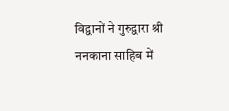विद्वानों ने गुरुद्वारा श्री ननकाना साहिब में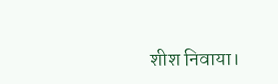शीश निवाया।